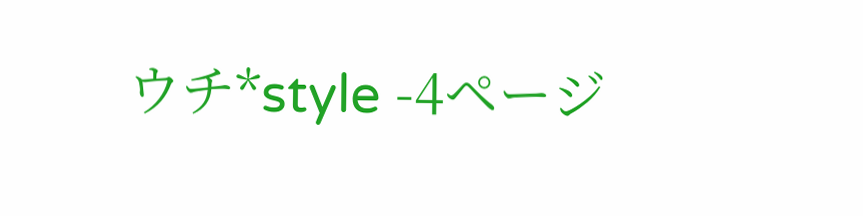ウチ*style -4ページ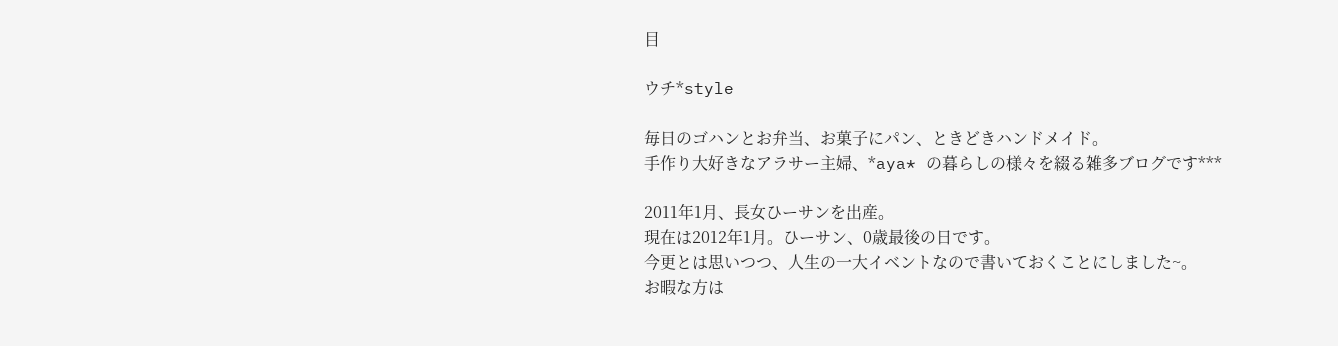目

ウチ*style

毎日のゴハンとお弁当、お菓子にパン、ときどきハンドメイド。
手作り大好きなアラサー主婦、*aya* の暮らしの様々を綴る雑多ブログです***

2011年1月、長女ひーサンを出産。
現在は2012年1月。ひーサン、0歳最後の日です。
今更とは思いつつ、人生の一大イベントなので書いておくことにしました~。
お暇な方は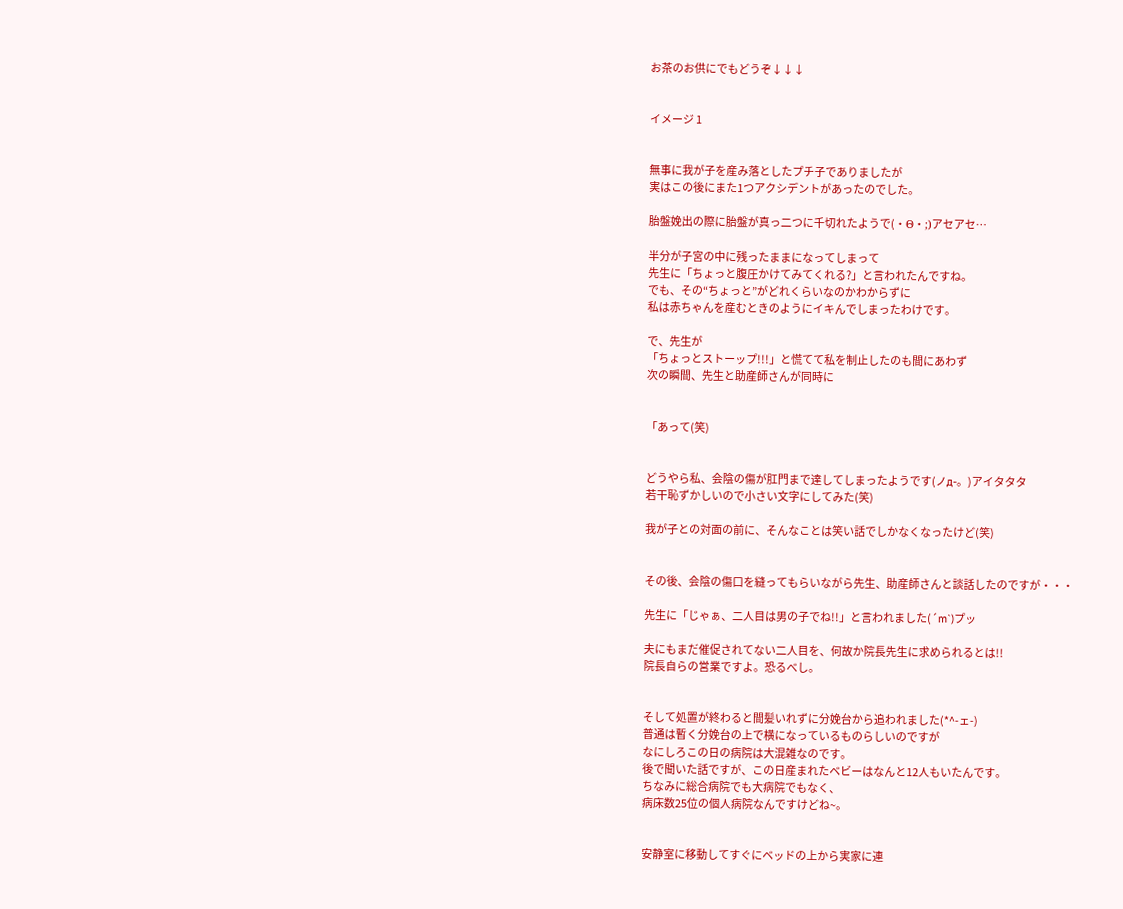お茶のお供にでもどうぞ↓↓↓


イメージ 1


無事に我が子を産み落としたプチ子でありましたが
実はこの後にまた1つアクシデントがあったのでした。

胎盤娩出の際に胎盤が真っ二つに千切れたようで(・Θ・;)アセアセ…

半分が子宮の中に残ったままになってしまって
先生に「ちょっと腹圧かけてみてくれる?」と言われたんですね。
でも、その“ちょっと”がどれくらいなのかわからずに
私は赤ちゃんを産むときのようにイキんでしまったわけです。

で、先生が
「ちょっとストーップ!!!」と慌てて私を制止したのも間にあわず
次の瞬間、先生と助産師さんが同時に


「あって(笑)


どうやら私、会陰の傷が肛門まで達してしまったようです(ノд-。)アイタタタ
若干恥ずかしいので小さい文字にしてみた(笑)

我が子との対面の前に、そんなことは笑い話でしかなくなったけど(笑)


その後、会陰の傷口を縫ってもらいながら先生、助産師さんと談話したのですが・・・

先生に「じゃぁ、二人目は男の子でね!!」と言われました(´m`)プッ

夫にもまだ催促されてない二人目を、何故か院長先生に求められるとは!!
院長自らの営業ですよ。恐るべし。


そして処置が終わると間髪いれずに分娩台から追われました(*^-ェ-)
普通は暫く分娩台の上で横になっているものらしいのですが
なにしろこの日の病院は大混雑なのです。
後で聞いた話ですが、この日産まれたベビーはなんと12人もいたんです。
ちなみに総合病院でも大病院でもなく、
病床数25位の個人病院なんですけどね~。


安静室に移動してすぐにベッドの上から実家に連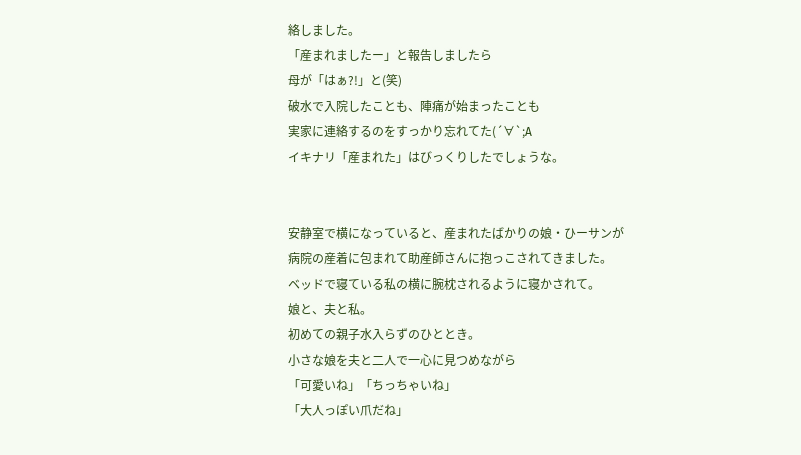絡しました。
「産まれましたー」と報告しましたら
母が「はぁ?!」と(笑)
破水で入院したことも、陣痛が始まったことも
実家に連絡するのをすっかり忘れてた(´∀`;A
イキナリ「産まれた」はびっくりしたでしょうな。


安静室で横になっていると、産まれたばかりの娘・ひーサンが
病院の産着に包まれて助産師さんに抱っこされてきました。
ベッドで寝ている私の横に腕枕されるように寝かされて。
娘と、夫と私。
初めての親子水入らずのひととき。
小さな娘を夫と二人で一心に見つめながら
「可愛いね」「ちっちゃいね」
「大人っぽい爪だね」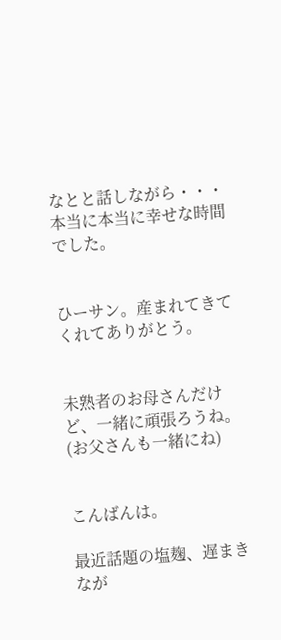なとと話しながら・・・
本当に本当に幸せな時間でした。


ひーサン。産まれてきてくれてありがとう。


未熟者のお母さんだけど、一緒に頑張ろうね。
(お父さんも一緒にね)


こんばんは。

最近話題の塩麹、遅まきなが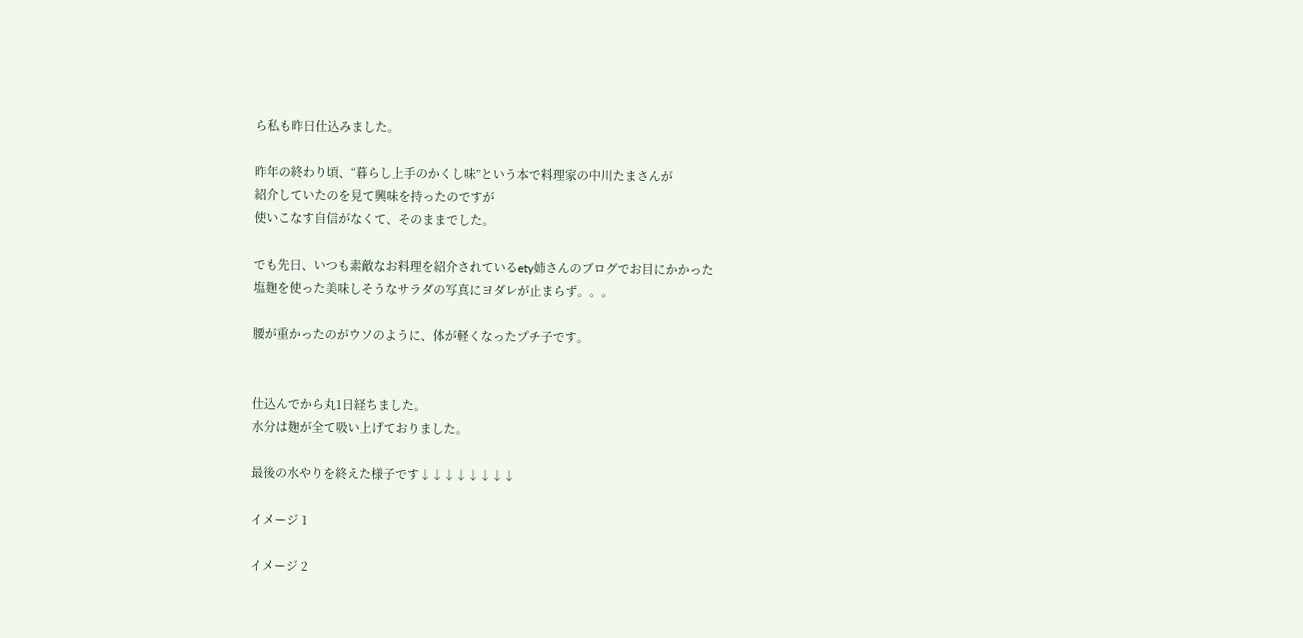ら私も昨日仕込みました。

昨年の終わり頃、“暮らし上手のかくし味”という本で料理家の中川たまさんが
紹介していたのを見て興味を持ったのですが
使いこなす自信がなくて、そのままでした。

でも先日、いつも素敵なお料理を紹介されているety姉さんのブログでお目にかかった
塩麹を使った美味しそうなサラダの写真にヨダレが止まらず。。。

腰が重かったのがウソのように、体が軽くなったプチ子です。


仕込んでから丸1日経ちました。
水分は麹が全て吸い上げておりました。

最後の水やりを終えた様子です↓↓↓↓↓↓↓↓

イメージ 1

イメージ 2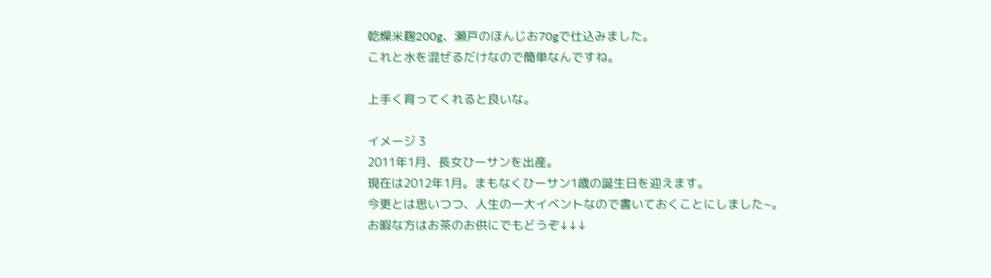乾燥米麹200g、瀬戸のほんじお70gで仕込みました。
これと水を混ぜるだけなので簡単なんですね。

上手く育ってくれると良いな。

イメージ 3
2011年1月、長女ひーサンを出産。
現在は2012年1月。まもなくひーサン1歳の誕生日を迎えます。
今更とは思いつつ、人生の一大イベントなので書いておくことにしました~。
お暇な方はお茶のお供にでもどうぞ↓↓↓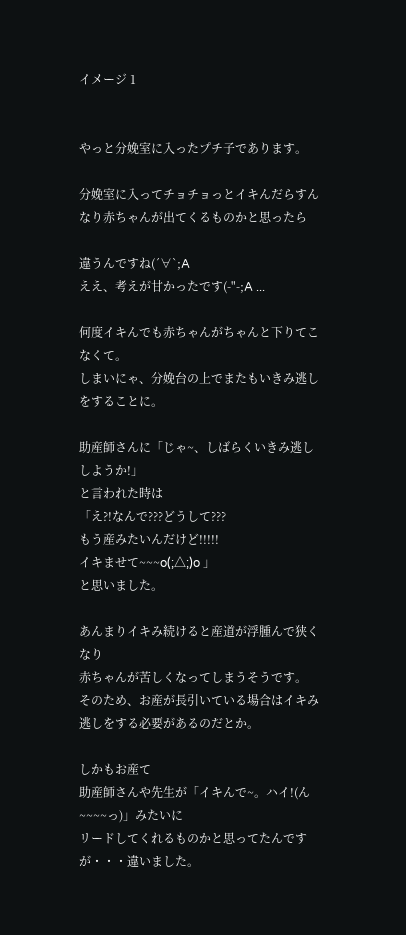イメージ 1


やっと分娩室に入ったプチ子であります。

分娩室に入ってチョチョっとイキんだらすんなり赤ちゃんが出てくるものかと思ったら

違うんですね(´∀`;A
ええ、考えが甘かったです(-"-;A ...

何度イキんでも赤ちゃんがちゃんと下りてこなくて。
しまいにゃ、分娩台の上でまたもいきみ逃しをすることに。

助産師さんに「じゃ~、しばらくいきみ逃ししようか!」
と言われた時は
「え?!なんで???どうして???
もう産みたいんだけど!!!!!
イキませて~~~o(;△;)o 」
と思いました。

あんまりイキみ続けると産道が浮腫んで狭くなり
赤ちゃんが苦しくなってしまうそうです。
そのため、お産が長引いている場合はイキみ逃しをする必要があるのだとか。

しかもお産て
助産師さんや先生が「イキんで~。ハイ!(ん~~~~っ)」みたいに
リードしてくれるものかと思ってたんですが・・・違いました。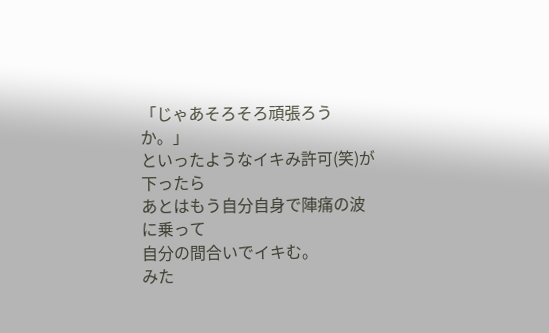「じゃあそろそろ頑張ろうか。」
といったようなイキみ許可(笑)が下ったら
あとはもう自分自身で陣痛の波に乗って
自分の間合いでイキむ。
みた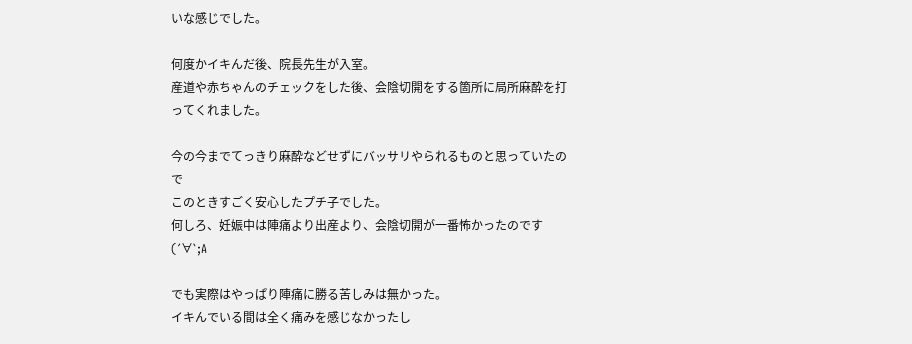いな感じでした。

何度かイキんだ後、院長先生が入室。
産道や赤ちゃんのチェックをした後、会陰切開をする箇所に局所麻酔を打ってくれました。

今の今までてっきり麻酔などせずにバッサリやられるものと思っていたので
このときすごく安心したプチ子でした。
何しろ、妊娠中は陣痛より出産より、会陰切開が一番怖かったのです(´∀`;A

でも実際はやっぱり陣痛に勝る苦しみは無かった。
イキんでいる間は全く痛みを感じなかったし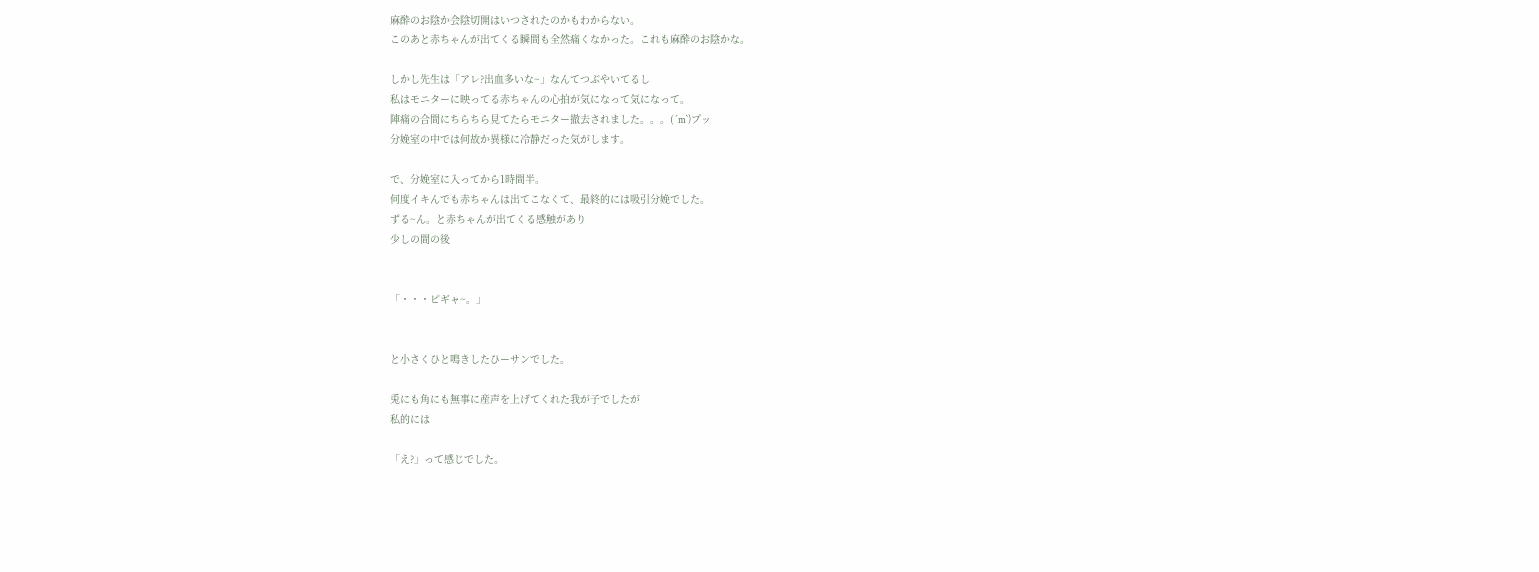麻酔のお陰か会陰切開はいつされたのかもわからない。
このあと赤ちゃんが出てくる瞬間も全然痛くなかった。これも麻酔のお陰かな。

しかし先生は「アレ?出血多いな~」なんてつぶやいてるし
私はモニターに映ってる赤ちゃんの心拍が気になって気になって。
陣痛の合間にちらちら見てたらモニター撤去されました。。。(´m`)プッ
分娩室の中では何故か異様に冷静だった気がします。

で、分娩室に入ってから1時間半。
何度イキんでも赤ちゃんは出てこなくて、最終的には吸引分娩でした。
ずる~ん。と赤ちゃんが出てくる感触があり
少しの間の後


「・・・ピギャ~。」


と小さくひと鳴きしたひーサンでした。

兎にも角にも無事に産声を上げてくれた我が子でしたが
私的には

「え?」って感じでした。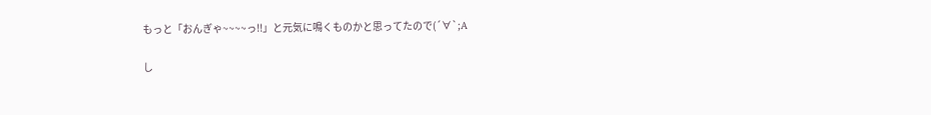もっと「おんぎゃ~~~~っ!!」と元気に鳴くものかと思ってたので(´∀`;A

し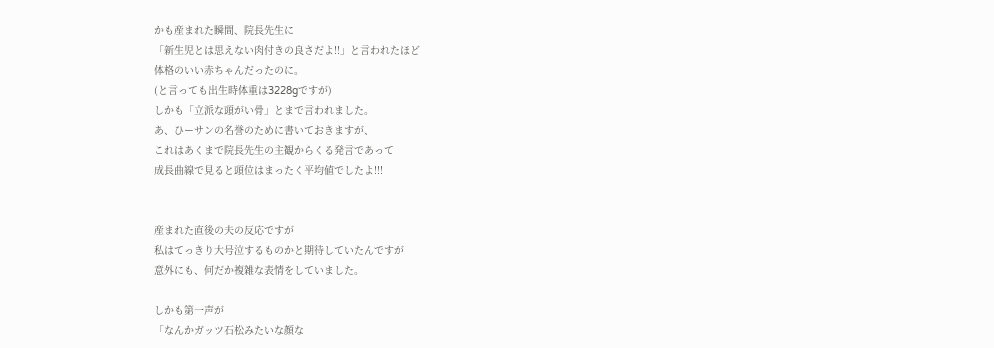かも産まれた瞬間、院長先生に
「新生児とは思えない肉付きの良さだよ!!」と言われたほど
体格のいい赤ちゃんだったのに。
(と言っても出生時体重は3228gですが)
しかも「立派な頭がい骨」とまで言われました。
あ、ひーサンの名誉のために書いておきますが、
これはあくまで院長先生の主観からくる発言であって
成長曲線で見ると頭位はまったく平均値でしたよ!!!


産まれた直後の夫の反応ですが
私はてっきり大号泣するものかと期待していたんですが
意外にも、何だか複雑な表情をしていました。

しかも第一声が
「なんかガッツ石松みたいな顔な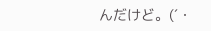んだけど。(´・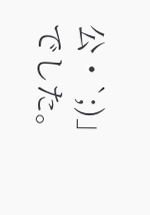公・`;)」
でした。